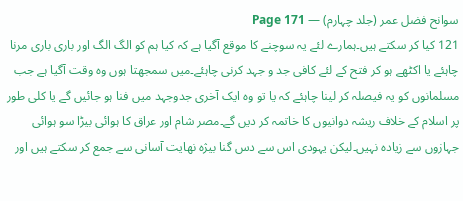سوانح فضل عمر (جلد چہارم) — Page 171
121 کیا کر سکتے ہیں۔ہمارے لئے یہ سوچنے کا موقع آگیا ہے کہ کیا ہم کو الگ الگ اور باری باری مرنا چاہئے یا اکٹھے ہو کر فتح کے لئے کافی جد و جہد کرنی چاہئے۔میں سمجھتا ہوں وہ وقت آگیا ہے جب مسلمانوں کو یہ فیصلہ کر لینا چاہئے کہ یا تو وہ ایک آخری جدوجہد میں فنا ہو جائیں گے یا کلی طور پر اسلام کے خلاف ریشہ دوانیوں کا خاتمہ کر دیں گے۔مصر شام اور عراق کا ہوائی بیڑا سو ہوائی جہازوں سے زیادہ نہیں۔لیکن یہودی اس سے دس گنا بیژه نهایت آسانی سے جمع کر سکتے ہیں اور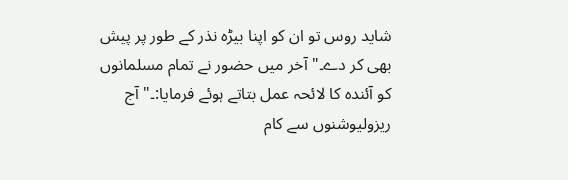شاید روس تو ان کو اپنا بیڑہ نذر کے طور پر پیش بھی کر دے۔" آخر میں حضور نے تمام مسلمانوں کو آئندہ کا لائحہ عمل بتاتے ہوئے فرمایا:۔" آج ریزولیوشنوں سے کام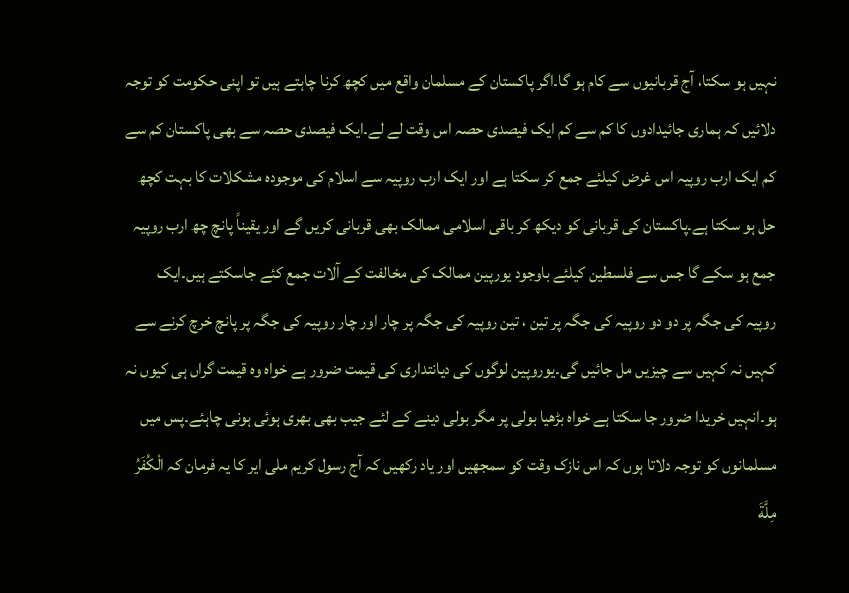نہیں ہو سکتا، آج قربانیوں سے کام ہو گا۔اگر پاکستان کے مسلمان واقع میں کچھ کرنا چاہتے ہیں تو اپنی حکومت کو توجہ دلائیں کہ ہماری جائیدادوں کا کم سے کم ایک فیصدی حصہ اس وقت لے لے۔ایک فیصدی حصہ سے بھی پاکستان کم سے کم ایک ارب روپیہ اس غرض کیلئے جمع کر سکتا ہے اور ایک ارب روپیہ سے اسلام کی موجودہ مشکلات کا بہت کچھ حل ہو سکتا ہے۔پاکستان کی قربانی کو دیکھ کر باقی اسلامی ممالک بھی قربانی کریں گے اور یقیناً پانچ چھ ارب روپیہ جمع ہو سکے گا جس سے فلسطین کیلئے باوجود یورپین ممالک کی مخالفت کے آلات جمع کئے جاسکتے ہیں۔ایک روپیہ کی جگہ پر دو دو روپیہ کی جگہ پر تین ، تین روپیہ کی جگہ پر چار اور چار روپیہ کی جگہ پر پانچ خرچ کرنے سے کہیں نہ کہیں سے چیزیں مل جائیں گی۔یوروپین لوگوں کی دیانتداری کی قیمت ضرور ہے خواہ وہ قیمت گراں ہی کیوں نہ ہو۔انہیں خریدا ضرور جا سکتا ہے خواہ بڑھیا بولی پر مگر بولی دینے کے لئے جیب بھی بھری ہوئی ہونی چاہئے۔پس میں مسلمانوں کو توجہ دلاتا ہوں کہ اس نازک وقت کو سمجھیں اور یاد رکھیں کہ آج رسول کریم ملی ایر کا یہ فرمان کہ الْكُفَرُ مِلَّةَ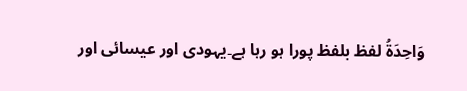وَاحِدَةُ لفظ بلفظ پورا ہو رہا ہے۔یہودی اور عیسائی اور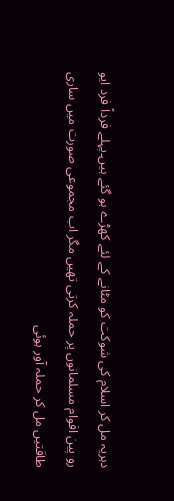دہریہ مل کر اسلام کی شوکت کو مٹانے کے لئے کھڑے ہو گئے ہیں۔پہلے فرداً فرد ایو رو پین اقوام مسلمانوں پر حملہ کرتی تھیں مگر اب مجموعی صورت میں ساری طاقتیں مل کر حملہ آور ہوئی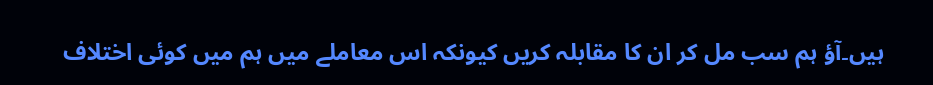ہیں۔آؤ ہم سب مل کر ان کا مقابلہ کریں کیونکہ اس معاملے میں ہم میں کوئی اختلاف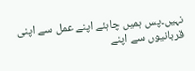نہیں۔پس ہمیں چاہئے اپنے عمل سے اپنی قربانیوں سے اپنے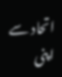اتحاد سے اپنی